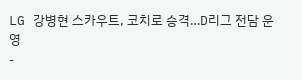LG 강병현 스카우트, 코치로 승격…D리그 전담 운영
-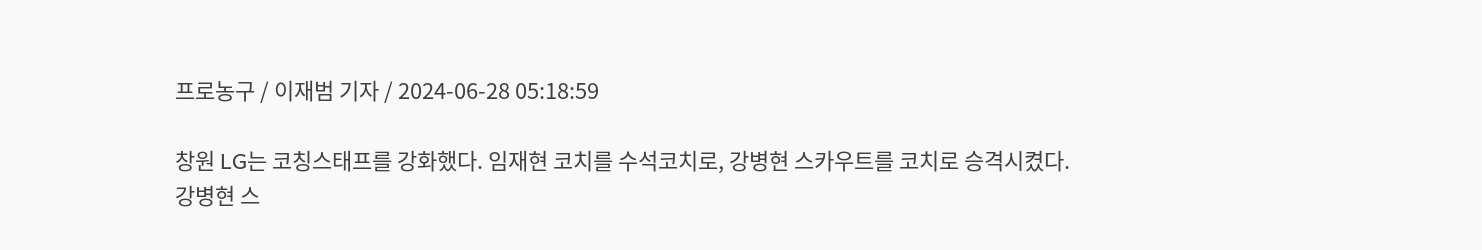프로농구 / 이재범 기자 / 2024-06-28 05:18:59

창원 LG는 코칭스태프를 강화했다. 임재현 코치를 수석코치로, 강병현 스카우트를 코치로 승격시켰다.
강병현 스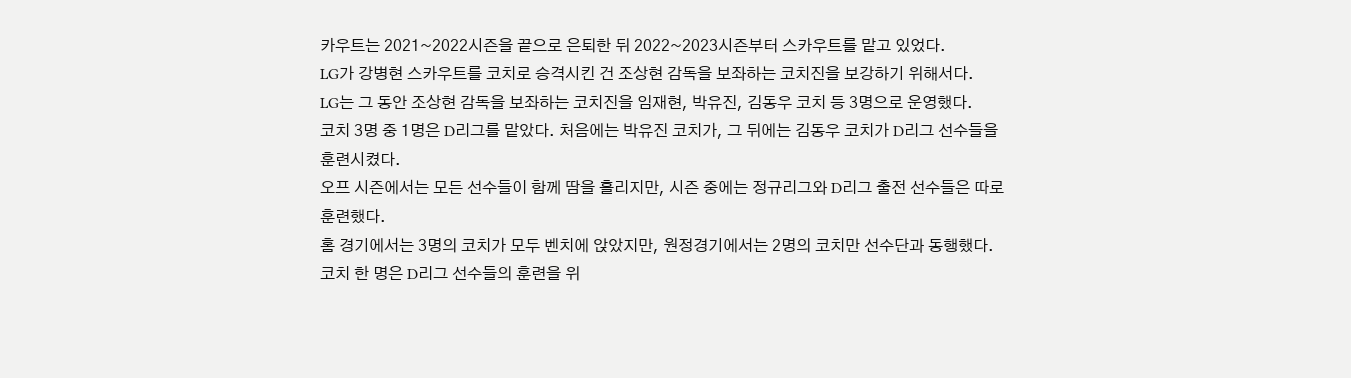카우트는 2021~2022시즌을 끝으로 은퇴한 뒤 2022~2023시즌부터 스카우트를 맡고 있었다.
LG가 강병현 스카우트를 코치로 승격시킨 건 조상현 감독을 보좌하는 코치진을 보강하기 위해서다.
LG는 그 동안 조상현 감독을 보좌하는 코치진을 임재현, 박유진, 김동우 코치 등 3명으로 운영했다.
코치 3명 중 1명은 D리그를 맡았다. 처음에는 박유진 코치가, 그 뒤에는 김동우 코치가 D리그 선수들을 훈련시켰다.
오프 시즌에서는 모든 선수들이 함께 땀을 흘리지만, 시즌 중에는 정규리그와 D리그 출전 선수들은 따로 훈련했다.
홈 경기에서는 3명의 코치가 모두 벤치에 앉았지만, 원정경기에서는 2명의 코치만 선수단과 동행했다. 코치 한 명은 D리그 선수들의 훈련을 위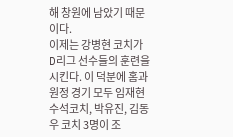해 창원에 남았기 때문이다.
이제는 강병현 코치가 D리그 선수들의 훈련을 시킨다. 이 덕분에 홈과 원정 경기 모두 임재현 수석코치, 박유진, 김동우 코치 3명이 조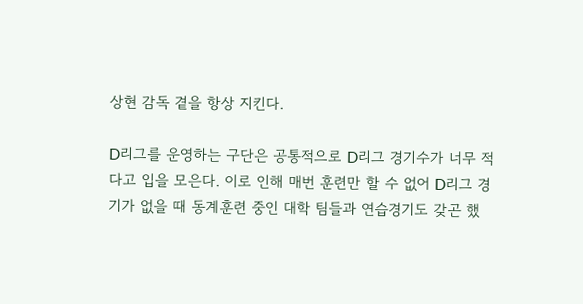상현 감독 곁을 항상 지킨다.

D리그를 운영하는 구단은 공통적으로 D리그 경기수가 너무 적다고 입을 모은다. 이로 인해 매번 훈련만 할 수 없어 D리그 경기가 없을 때 동계훈련 중인 대학 팀들과 연습경기도 갖곤 했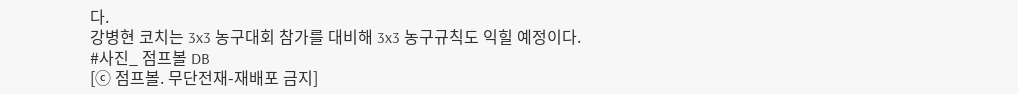다.
강병현 코치는 3x3 농구대회 참가를 대비해 3x3 농구규칙도 익힐 예정이다.
#사진_ 점프볼 DB
[ⓒ 점프볼. 무단전재-재배포 금지]